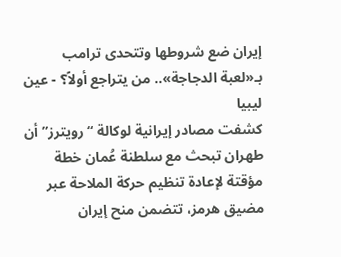إيران ضع شروطها وتتحدى ترامب بـ«لعبة الدجاجة».. من يتراجع أولاً؟ - عين ليبيا
كشفت مصادر إيرانية لوكالة “رويترز” أن طهران تبحث مع سلطنة عُمان خطة مؤقتة لإعادة تنظيم حركة الملاحة عبر مضيق هرمز، تتضمن منح إيران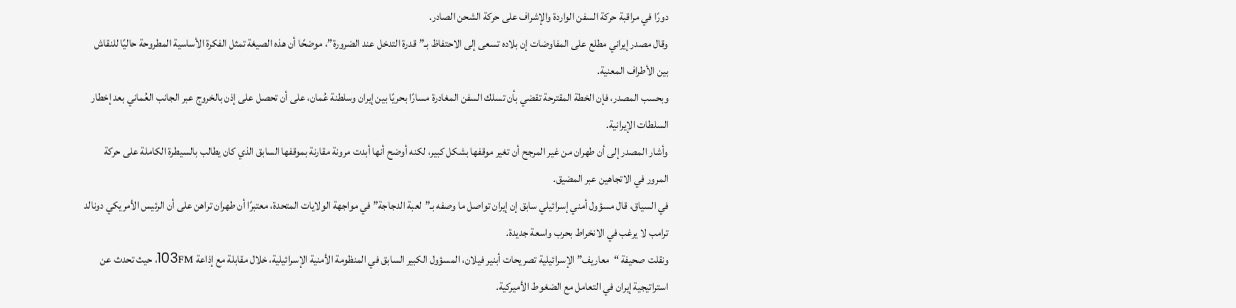دورًا في مراقبة حركة السفن الواردة والإشراف على حركة الشحن الصادر.
وقال مصدر إيراني مطلع على المفاوضات إن بلاده تسعى إلى الاحتفاظ بـ”قدرة التدخل عند الضرورة”، موضحًا أن هذه الصيغة تمثل الفكرة الأساسية المطروحة حاليًا للنقاش بين الأطراف المعنية.
وبحسب المصدر، فإن الخطة المقترحة تقضي بأن تسلك السفن المغادرة مسارًا بحريًا بين إيران وسلطنة عُمان، على أن تحصل على إذن بالخروج عبر الجانب العُماني بعد إخطار السلطات الإيرانية.
وأشار المصدر إلى أن طهران من غير المرجح أن تغير موقفها بشكل كبير، لكنه أوضح أنها أبدت مرونة مقارنة بموقفها السابق الذي كان يطالب بالسيطرة الكاملة على حركة المرور في الاتجاهين عبر المضيق.
في السياق، قال مسؤول أمني إسرائيلي سابق إن إيران تواصل ما وصفه بـ”لعبة الدجاجة” في مواجهة الولايات المتحدة، معتبرًا أن طهران تراهن على أن الرئيس الأمريكي دونالد ترامب لا يرغب في الانخراط بحرب واسعة جديدة.
ونقلت صحيفة “معاريف” الإسرائيلية تصريحات أبنير فيلان، المسؤول الكبير السابق في المنظومة الأمنية الإسرائيلية، خلال مقابلة مع إذاعة 103FM، حيث تحدث عن استراتيجية إيران في التعامل مع الضغوط الأميركية.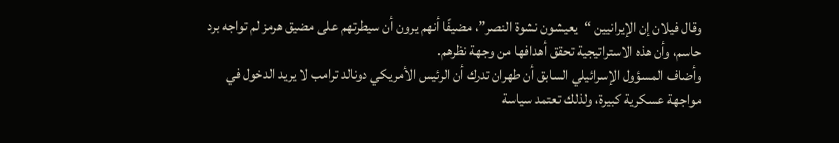وقال فيلان إن الإيرانيين “يعيشون نشوة النصر”، مضيفًا أنهم يرون أن سيطرتهم على مضيق هرمز لم تواجه برد حاسم، وأن هذه الاستراتيجية تحقق أهدافها من وجهة نظرهم.
وأضاف المسؤول الإسرائيلي السابق أن طهران تدرك أن الرئيس الأمريكي دونالد ترامب لا يريد الدخول في مواجهة عسكرية كبيرة، ولذلك تعتمد سياسة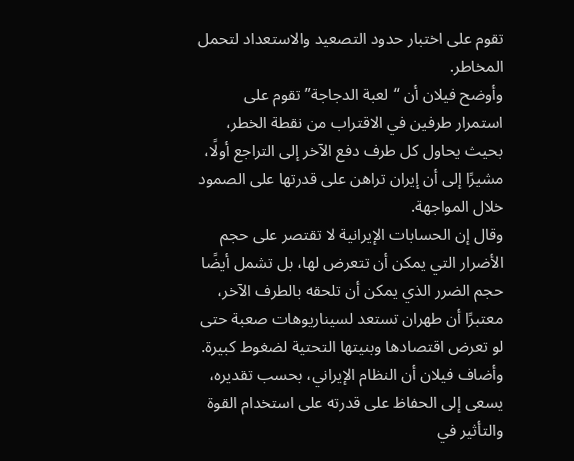تقوم على اختبار حدود التصعيد والاستعداد لتحمل المخاطر.
وأوضح فيلان أن “لعبة الدجاجة” تقوم على استمرار طرفين في الاقتراب من نقطة الخطر، بحيث يحاول كل طرف دفع الآخر إلى التراجع أولًا، مشيرًا إلى أن إيران تراهن على قدرتها على الصمود خلال المواجهة.
وقال إن الحسابات الإيرانية لا تقتصر على حجم الأضرار التي يمكن أن تتعرض لها، بل تشمل أيضًا حجم الضرر الذي يمكن أن تلحقه بالطرف الآخر، معتبرًا أن طهران تستعد لسيناريوهات صعبة حتى لو تعرض اقتصادها وبنيتها التحتية لضغوط كبيرة.
وأضاف فيلان أن النظام الإيراني، بحسب تقديره، يسعى إلى الحفاظ على قدرته على استخدام القوة والتأثير في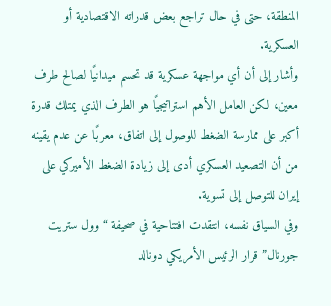المنطقة، حتى في حال تراجع بعض قدراته الاقتصادية أو العسكرية.
وأشار إلى أن أي مواجهة عسكرية قد تحسم ميدانيًا لصالح طرف معين، لكن العامل الأهم استراتيجيًا هو الطرف الذي يمتلك قدرة أكبر على ممارسة الضغط للوصول إلى اتفاق، معربًا عن عدم يقينه من أن التصعيد العسكري أدى إلى زيادة الضغط الأميركي على إيران للتوصل إلى تسوية.
وفي السياق نفسه، انتقدت افتتاحية في صحيفة “وول ستريت جورنال” قرار الرئيس الأمريكي دونالد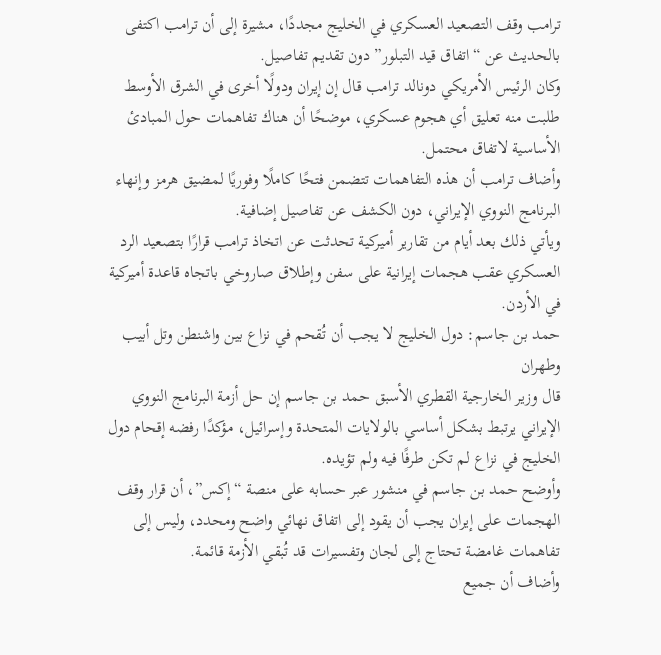ترامب وقف التصعيد العسكري في الخليج مجددًا، مشيرة إلى أن ترامب اكتفى بالحديث عن “اتفاق قيد التبلور” دون تقديم تفاصيل.
وكان الرئيس الأمريكي دونالد ترامب قال إن إيران ودولًا أخرى في الشرق الأوسط طلبت منه تعليق أي هجوم عسكري، موضحًا أن هناك تفاهمات حول المبادئ الأساسية لاتفاق محتمل.
وأضاف ترامب أن هذه التفاهمات تتضمن فتحًا كاملًا وفوريًا لمضيق هرمز وإنهاء البرنامج النووي الإيراني، دون الكشف عن تفاصيل إضافية.
ويأتي ذلك بعد أيام من تقارير أميركية تحدثت عن اتخاذ ترامب قرارًا بتصعيد الرد العسكري عقب هجمات إيرانية على سفن وإطلاق صاروخي باتجاه قاعدة أميركية في الأردن.
حمد بن جاسم: دول الخليج لا يجب أن تُقحم في نزاع بين واشنطن وتل أبيب وطهران
قال وزير الخارجية القطري الأسبق حمد بن جاسم إن حل أزمة البرنامج النووي الإيراني يرتبط بشكل أساسي بالولايات المتحدة وإسرائيل، مؤكدًا رفضه إقحام دول الخليج في نزاع لم تكن طرفًا فيه ولم تؤيده.
وأوضح حمد بن جاسم في منشور عبر حسابه على منصة “إكس”، أن قرار وقف الهجمات على إيران يجب أن يقود إلى اتفاق نهائي واضح ومحدد، وليس إلى تفاهمات غامضة تحتاج إلى لجان وتفسيرات قد تُبقي الأزمة قائمة.
وأضاف أن جميع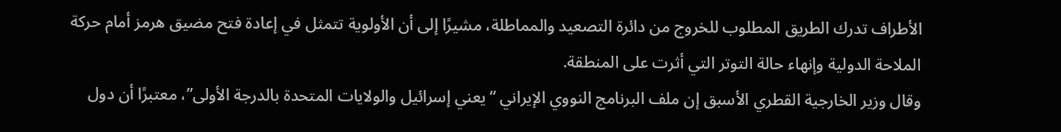الأطراف تدرك الطريق المطلوب للخروج من دائرة التصعيد والمماطلة، مشيرًا إلى أن الأولوية تتمثل في إعادة فتح مضيق هرمز أمام حركة الملاحة الدولية وإنهاء حالة التوتر التي أثرت على المنطقة.
وقال وزير الخارجية القطري الأسبق إن ملف البرنامج النووي الإيراني “يعني إسرائيل والولايات المتحدة بالدرجة الأولى”، معتبرًا أن دول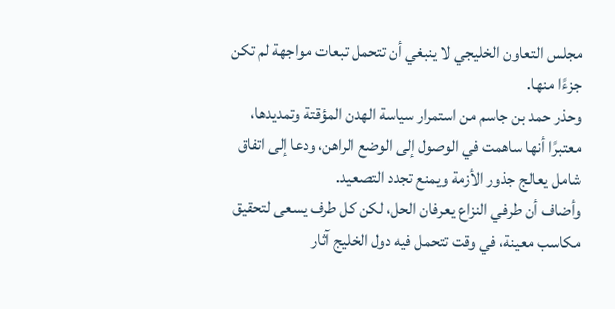مجلس التعاون الخليجي لا ينبغي أن تتحمل تبعات مواجهة لم تكن جزءًا منها.
وحذر حمد بن جاسم من استمرار سياسة الهدن المؤقتة وتمديدها، معتبرًا أنها ساهمت في الوصول إلى الوضع الراهن، ودعا إلى اتفاق شامل يعالج جذور الأزمة ويمنع تجدد التصعيد.
وأضاف أن طرفي النزاع يعرفان الحل، لكن كل طرف يسعى لتحقيق مكاسب معينة، في وقت تتحمل فيه دول الخليج آثار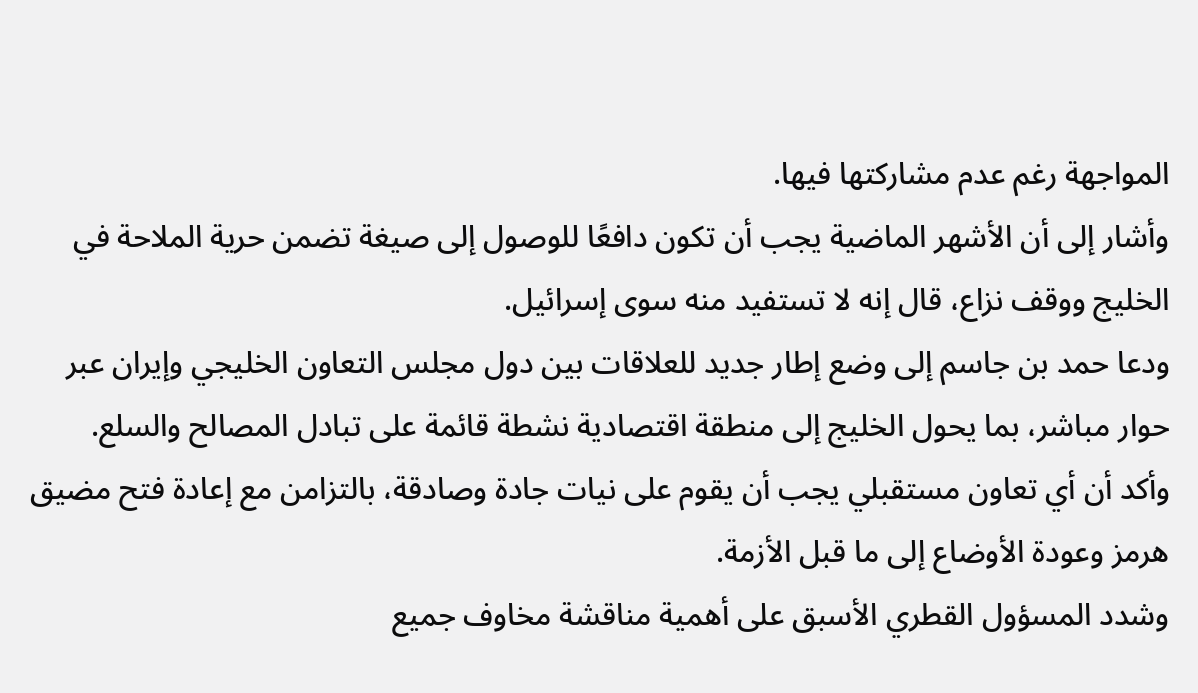المواجهة رغم عدم مشاركتها فيها.
وأشار إلى أن الأشهر الماضية يجب أن تكون دافعًا للوصول إلى صيغة تضمن حرية الملاحة في الخليج ووقف نزاع، قال إنه لا تستفيد منه سوى إسرائيل.
ودعا حمد بن جاسم إلى وضع إطار جديد للعلاقات بين دول مجلس التعاون الخليجي وإيران عبر حوار مباشر، بما يحول الخليج إلى منطقة اقتصادية نشطة قائمة على تبادل المصالح والسلع.
وأكد أن أي تعاون مستقبلي يجب أن يقوم على نيات جادة وصادقة، بالتزامن مع إعادة فتح مضيق هرمز وعودة الأوضاع إلى ما قبل الأزمة.
وشدد المسؤول القطري الأسبق على أهمية مناقشة مخاوف جميع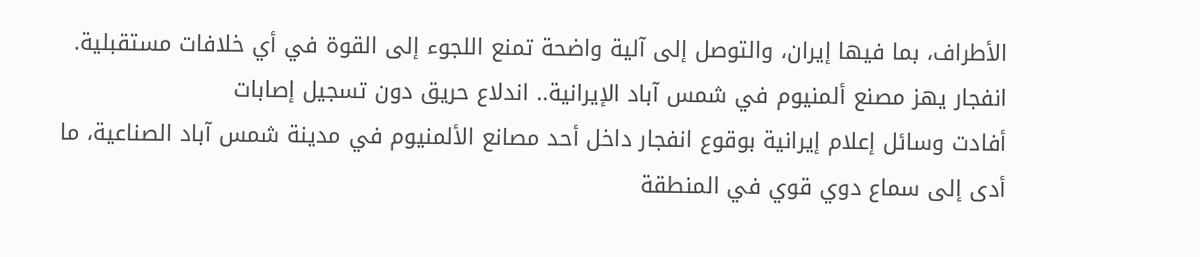الأطراف، بما فيها إيران، والتوصل إلى آلية واضحة تمنع اللجوء إلى القوة في أي خلافات مستقبلية.
انفجار يهز مصنع ألمنيوم في شمس آباد الإيرانية.. اندلاع حريق دون تسجيل إصابات
أفادت وسائل إعلام إيرانية بوقوع انفجار داخل أحد مصانع الألمنيوم في مدينة شمس آباد الصناعية، ما أدى إلى سماع دوي قوي في المنطقة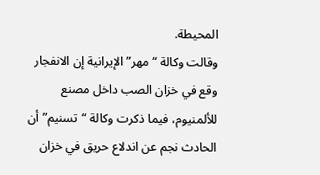المحيطة.
وقالت وكالة “مهر” الإيرانية إن الانفجار وقع في خزان الصب داخل مصنع للألمنيوم، فيما ذكرت وكالة “تسنيم” أن الحادث نجم عن اندلاع حريق في خزان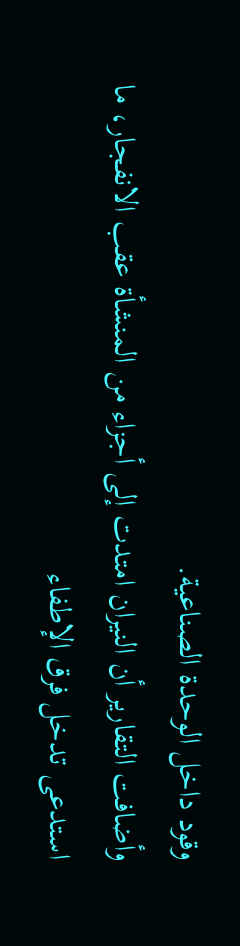وقود داخل الوحدة الصناعية.
وأضافت التقارير أن النيران امتدت إلى أجزاء من المنشأة عقب الانفجار، ما استدعى تدخل فرق الإطفاء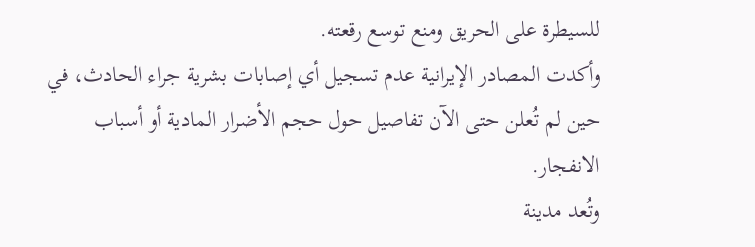للسيطرة على الحريق ومنع توسع رقعته.
وأكدت المصادر الإيرانية عدم تسجيل أي إصابات بشرية جراء الحادث، في حين لم تُعلن حتى الآن تفاصيل حول حجم الأضرار المادية أو أسباب الانفجار.
وتُعد مدينة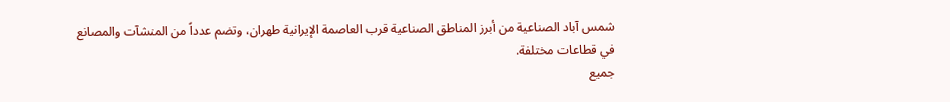شمس آباد الصناعية من أبرز المناطق الصناعية قرب العاصمة الإيرانية طهران، وتضم عدداً من المنشآت والمصانع في قطاعات مختلفة.
جميع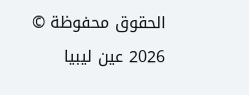الحقوق محفوظة © 2026 عين ليبيا